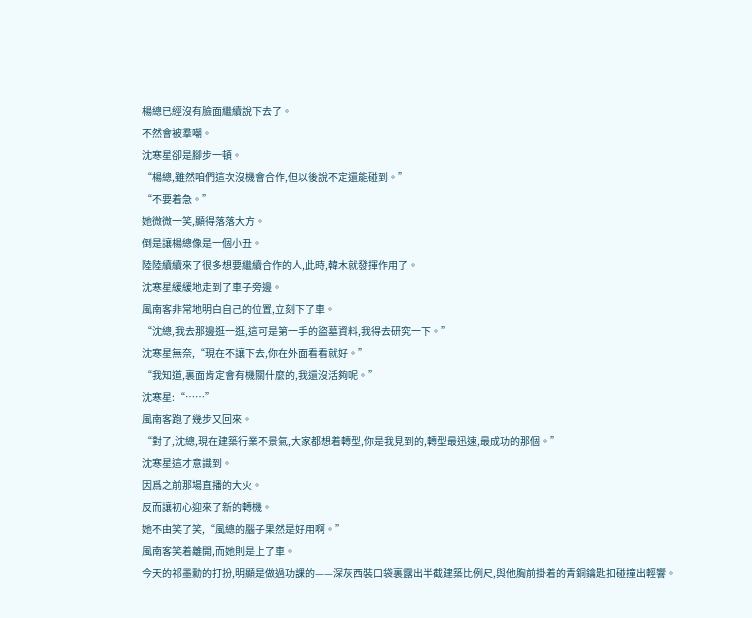楊總已經沒有臉面繼續說下去了。
不然會被羣嘲。
沈寒星卻是腳步一頓。
“楊總,雖然咱們這次沒機會合作,但以後說不定還能碰到。”
“不要着急。”
她微微一笑,顯得落落大方。
倒是讓楊總像是一個小丑。
陸陸續續來了很多想要繼續合作的人,此時,韓木就發揮作用了。
沈寒星緩緩地走到了車子旁邊。
風南客非常地明白自己的位置,立刻下了車。
“沈總,我去那邊逛一逛,這可是第一手的盜墓資料,我得去研究一下。”
沈寒星無奈,“現在不讓下去,你在外面看看就好。”
“我知道,裏面肯定會有機關什麼的,我還沒活夠呢。”
沈寒星:“……”
風南客跑了幾步又回來。
“對了,沈總,現在建築行業不景氣,大家都想着轉型,你是我見到的,轉型最迅速,最成功的那個。”
沈寒星這才意識到。
因爲之前那場直播的大火。
反而讓初心迎來了新的轉機。
她不由笑了笑,“風總的腦子果然是好用啊。”
風南客笑着離開,而她則是上了車。
今天的祁墨勳的打扮,明顯是做過功課的——深灰西裝口袋裏露出半截建築比例尺,與他胸前掛着的青銅鑰匙扣碰撞出輕響。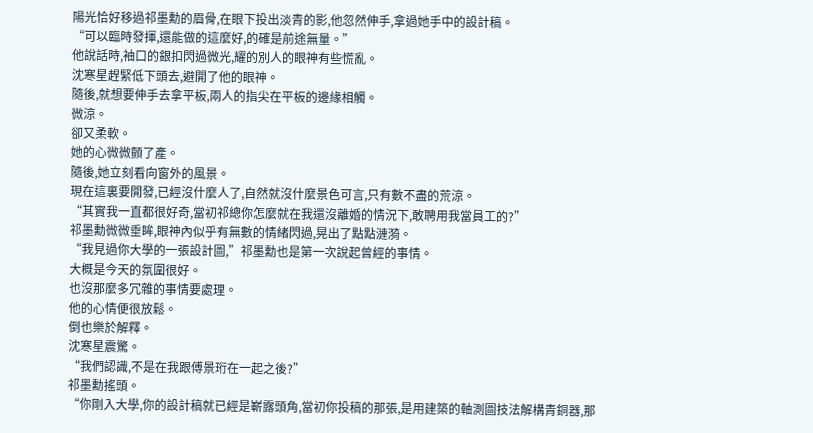陽光恰好移過祁墨勳的眉骨,在眼下投出淡青的影,他忽然伸手,拿過她手中的設計稿。
“可以臨時發揮,還能做的這麼好,的確是前途無量。”
他說話時,袖口的銀扣閃過微光,耀的別人的眼神有些慌亂。
沈寒星趕緊低下頭去,避開了他的眼神。
隨後,就想要伸手去拿平板,兩人的指尖在平板的邊緣相觸。
微涼。
卻又柔軟。
她的心微微顫了產。
隨後,她立刻看向窗外的風景。
現在這裏要開發,已經沒什麼人了,自然就沒什麼景色可言,只有數不盡的荒涼。
“其實我一直都很好奇,當初祁總你怎麼就在我還沒離婚的情況下,敢聘用我當員工的?”
祁墨勳微微垂眸,眼神內似乎有無數的情緒閃過,晃出了點點漣漪。
“我見過你大學的一張設計圖,”祁墨勳也是第一次說起曾經的事情。
大概是今天的氛圍很好。
也沒那麼多冗雜的事情要處理。
他的心情便很放鬆。
倒也樂於解釋。
沈寒星震驚。
“我們認識,不是在我跟傅景珩在一起之後?”
祁墨勳搖頭。
“你剛入大學,你的設計稿就已經是嶄露頭角,當初你投稿的那張,是用建築的軸測圖技法解構青銅器,那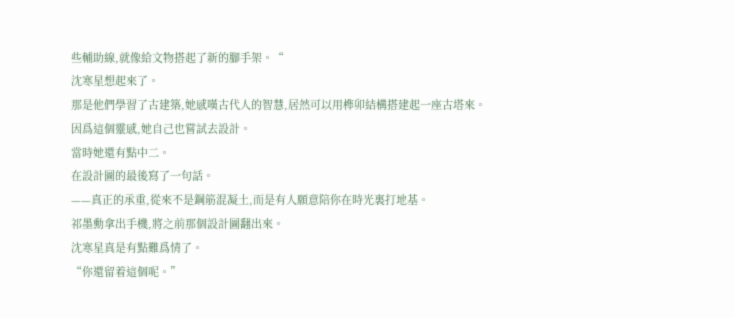些輔助線,就像給文物搭起了新的腳手架。“
沈寒星想起來了。
那是他們學習了古建築,她感嘆古代人的智慧,居然可以用榫卯結構搭建起一座古塔來。
因爲這個靈感,她自己也嘗試去設計。
當時她還有點中二。
在設計圖的最後寫了一句話。
——真正的承重,從來不是鋼筋混凝土,而是有人願意陪你在時光裏打地基。
祁墨勳拿出手機,將之前那個設計圖翻出來。
沈寒星真是有點難爲情了。
“你還留着這個呢。”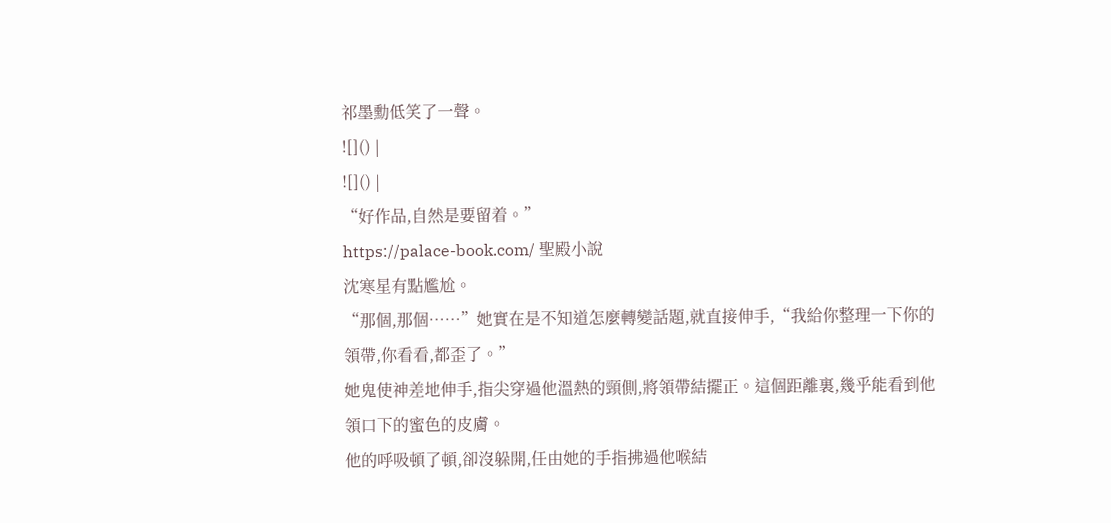祁墨勳低笑了一聲。
![]() |
![]() |
“好作品,自然是要留着。”
https://palace-book.com/ 聖殿小說
沈寒星有點尷尬。
“那個,那個……”她實在是不知道怎麼轉變話題,就直接伸手,“我給你整理一下你的領帶,你看看,都歪了。”
她鬼使神差地伸手,指尖穿過他溫熱的頸側,將領帶結擺正。這個距離裏,幾乎能看到他領口下的蜜色的皮膚。
他的呼吸頓了頓,卻沒躲開,任由她的手指拂過他喉結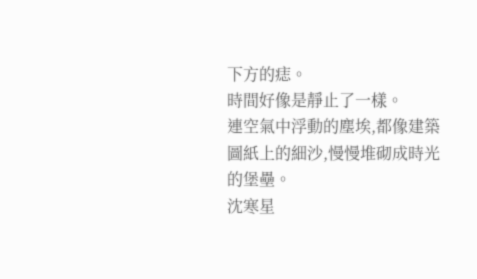下方的痣。
時間好像是靜止了一樣。
連空氣中浮動的塵埃,都像建築圖紙上的細沙,慢慢堆砌成時光的堡壘。
沈寒星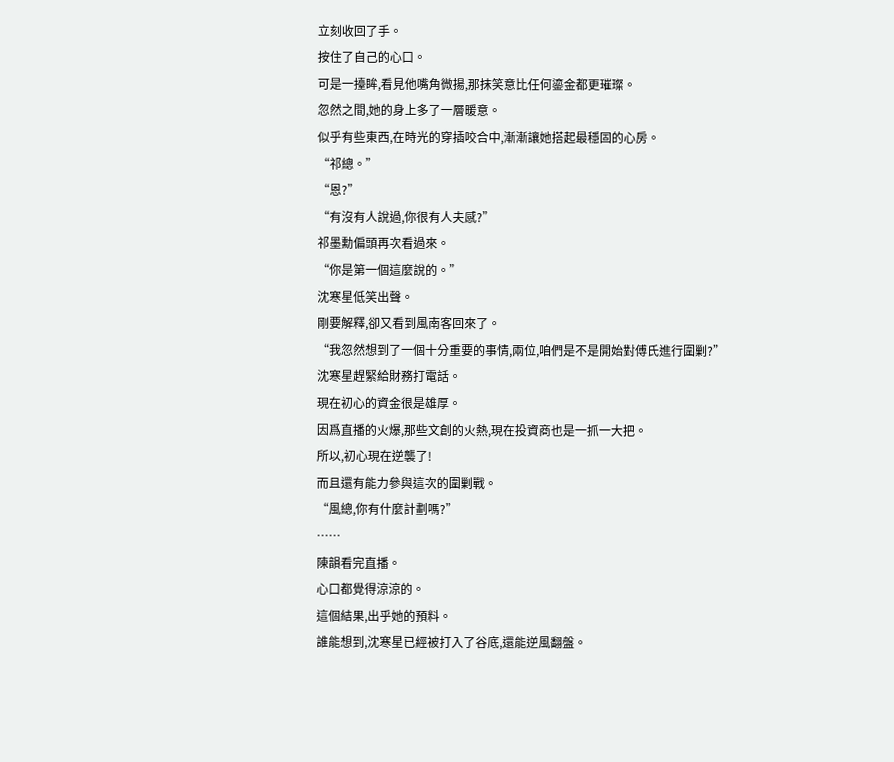立刻收回了手。
按住了自己的心口。
可是一擡眸,看見他嘴角微揚,那抹笑意比任何鎏金都更璀璨。
忽然之間,她的身上多了一層暖意。
似乎有些東西,在時光的穿插咬合中,漸漸讓她搭起最穩固的心房。
“祁總。”
“恩?”
“有沒有人說過,你很有人夫感?”
祁墨勳偏頭再次看過來。
“你是第一個這麼說的。”
沈寒星低笑出聲。
剛要解釋,卻又看到風南客回來了。
“我忽然想到了一個十分重要的事情,兩位,咱們是不是開始對傅氏進行圍剿?”
沈寒星趕緊給財務打電話。
現在初心的資金很是雄厚。
因爲直播的火爆,那些文創的火熱,現在投資商也是一抓一大把。
所以,初心現在逆襲了!
而且還有能力參與這次的圍剿戰。
“風總,你有什麼計劃嗎?”
……
陳韻看完直播。
心口都覺得涼涼的。
這個結果,出乎她的預料。
誰能想到,沈寒星已經被打入了谷底,還能逆風翻盤。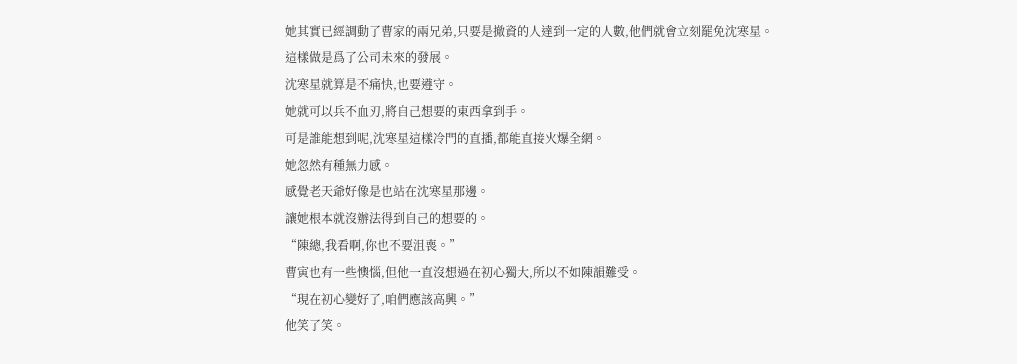她其實已經調動了曹家的兩兄弟,只要是撤資的人達到一定的人數,他們就會立刻罷免沈寒星。
這樣做是爲了公司未來的發展。
沈寒星就算是不痛快,也要遵守。
她就可以兵不血刃,將自己想要的東西拿到手。
可是誰能想到呢,沈寒星這樣冷門的直播,都能直接火爆全網。
她忽然有種無力感。
感覺老天爺好像是也站在沈寒星那邊。
讓她根本就沒辦法得到自己的想要的。
“陳總,我看啊,你也不要沮喪。”
曹寅也有一些懊惱,但他一直沒想過在初心獨大,所以不如陳韻難受。
“現在初心變好了,咱們應該高興。”
他笑了笑。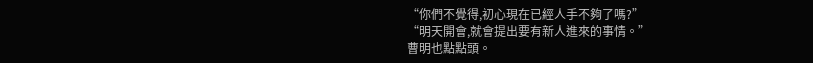“你們不覺得,初心現在已經人手不夠了嗎?”
“明天開會,就會提出要有新人進來的事情。”
曹明也點點頭。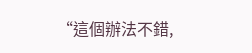“這個辦法不錯,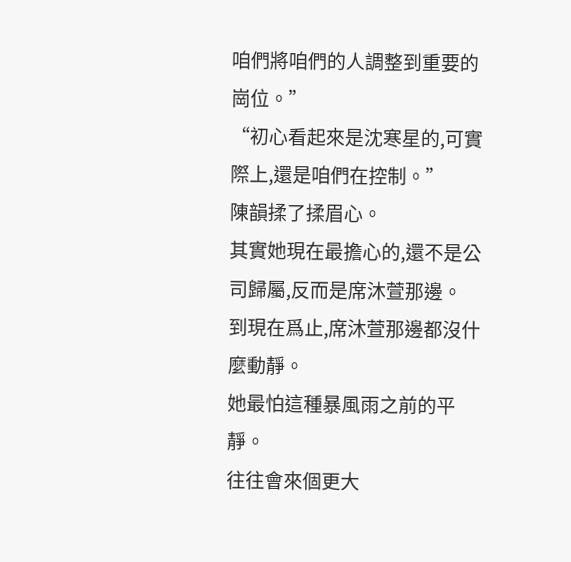咱們將咱們的人調整到重要的崗位。”
“初心看起來是沈寒星的,可實際上,還是咱們在控制。”
陳韻揉了揉眉心。
其實她現在最擔心的,還不是公司歸屬,反而是席沐萱那邊。
到現在爲止,席沐萱那邊都沒什麼動靜。
她最怕這種暴風雨之前的平靜。
往往會來個更大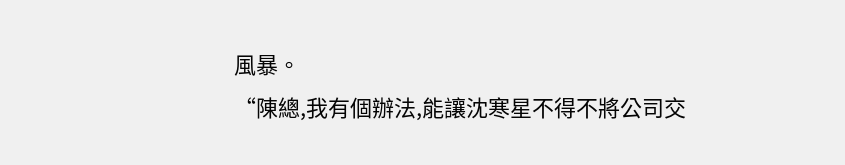風暴。
“陳總,我有個辦法,能讓沈寒星不得不將公司交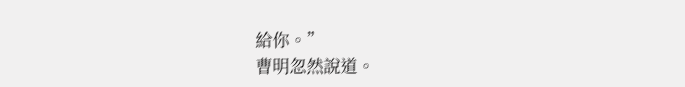給你。”
曹明忽然說道。